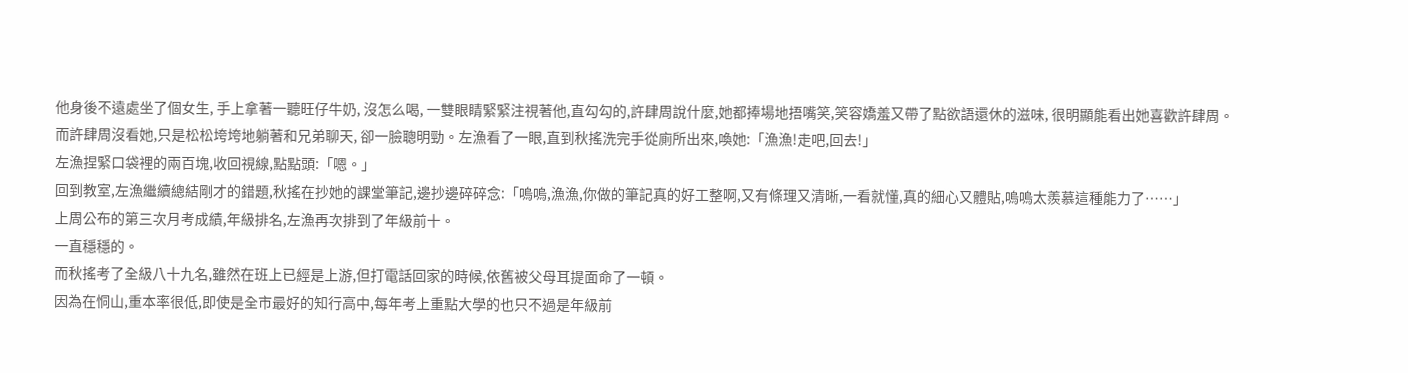他身後不遠處坐了個女生, 手上拿著一聽旺仔牛奶, 沒怎么喝, 一雙眼睛緊緊注視著他,直勾勾的,許肆周說什麼,她都捧場地捂嘴笑,笑容嬌羞又帶了點欲語還休的滋味, 很明顯能看出她喜歡許肆周。
而許肆周沒看她,只是松松垮垮地躺著和兄弟聊天, 卻一臉聰明勁。左漁看了一眼,直到秋搖洗完手從廁所出來,喚她:「漁漁!走吧,回去!」
左漁捏緊口袋裡的兩百塊,收回視線,點點頭:「嗯。」
回到教室,左漁繼續總結剛才的錯題,秋搖在抄她的課堂筆記,邊抄邊碎碎念:「嗚嗚,漁漁,你做的筆記真的好工整啊,又有條理又清晰,一看就懂,真的細心又體貼,嗚嗚太羨慕這種能力了……」
上周公布的第三次月考成績,年級排名,左漁再次排到了年級前十。
一直穩穩的。
而秋搖考了全級八十九名,雖然在班上已經是上游,但打電話回家的時候,依舊被父母耳提面命了一頓。
因為在恫山,重本率很低,即使是全市最好的知行高中,每年考上重點大學的也只不過是年級前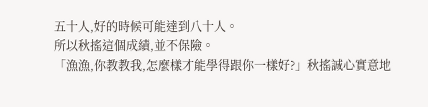五十人,好的時候可能達到八十人。
所以秋搖這個成績,並不保險。
「漁漁,你教教我,怎麼樣才能學得跟你一樣好?」秋搖誠心實意地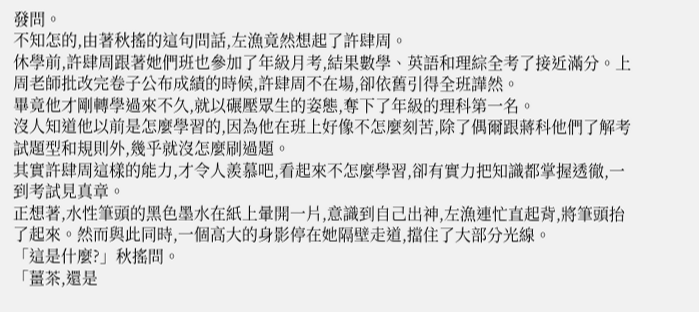發問。
不知怎的,由著秋搖的這句問話,左漁竟然想起了許肆周。
休學前,許肆周跟著她們班也參加了年級月考,結果數學、英語和理綜全考了接近滿分。上周老師批改完卷子公布成績的時候,許肆周不在場,卻依舊引得全班譁然。
畢竟他才剛轉學過來不久,就以碾壓眾生的姿態,奪下了年級的理科第一名。
沒人知道他以前是怎麼學習的,因為他在班上好像不怎麼刻苦,除了偶爾跟蔣科他們了解考試題型和規則外,幾乎就沒怎麼刷過題。
其實許肆周這樣的能力,才令人羨慕吧,看起來不怎麼學習,卻有實力把知識都掌握透徹,一到考試見真章。
正想著,水性筆頭的黑色墨水在紙上暈開一片,意識到自己出神,左漁連忙直起背,將筆頭抬了起來。然而與此同時,一個高大的身影停在她隔壁走道,擋住了大部分光線。
「這是什麼?」秋搖問。
「薑茶,還是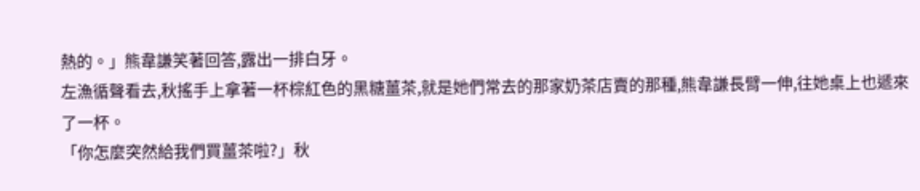熱的。」熊韋謙笑著回答,露出一排白牙。
左漁循聲看去,秋搖手上拿著一杯棕紅色的黑糖薑茶,就是她們常去的那家奶茶店賣的那種,熊韋謙長臂一伸,往她桌上也遞來了一杯。
「你怎麼突然給我們買薑茶啦?」秋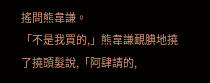搖問熊韋謙。
「不是我買的,」熊韋謙靦腆地撓了撓頭髮說,「阿肆請的,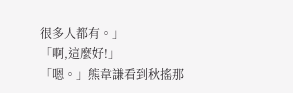很多人都有。」
「啊,這麼好!」
「嗯。」熊韋謙看到秋搖那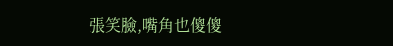張笑臉,嘴角也傻傻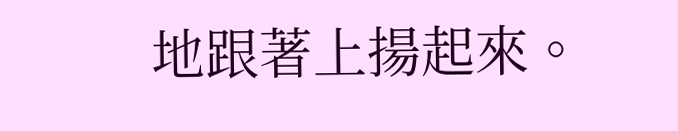地跟著上揚起來。